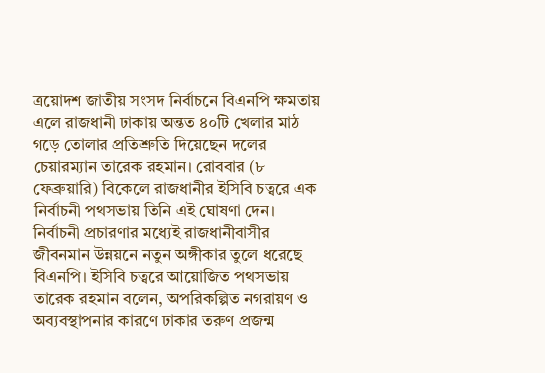ত্রয়োদশ জাতীয় সংসদ নির্বাচনে বিএনপি ক্ষমতায় এলে রাজধানী ঢাকায় অন্তত ৪০টি খেলার মাঠ গড়ে তোলার প্রতিশ্রুতি দিয়েছেন দলের চেয়ারম্যান তারেক রহমান। রোববার (৮ ফেব্রুয়ারি) বিকেলে রাজধানীর ইসিবি চত্বরে এক নির্বাচনী পথসভায় তিনি এই ঘোষণা দেন।
নির্বাচনী প্রচারণার মধ্যেই রাজধানীবাসীর জীবনমান উন্নয়নে নতুন অঙ্গীকার তুলে ধরেছে বিএনপি। ইসিবি চত্বরে আয়োজিত পথসভায় তারেক রহমান বলেন, অপরিকল্পিত নগরায়ণ ও অব্যবস্থাপনার কারণে ঢাকার তরুণ প্রজন্ম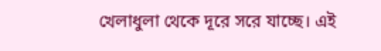খেলাধুলা থেকে দূরে সরে যাচ্ছে। এই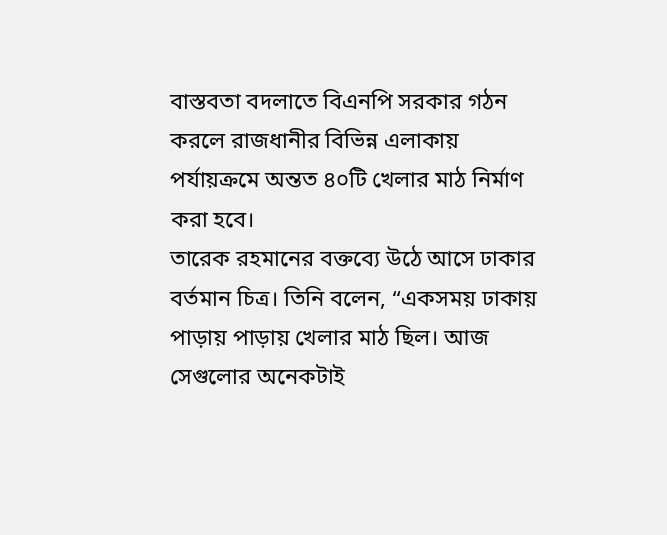বাস্তবতা বদলাতে বিএনপি সরকার গঠন করলে রাজধানীর বিভিন্ন এলাকায় পর্যায়ক্রমে অন্তত ৪০টি খেলার মাঠ নির্মাণ করা হবে।
তারেক রহমানের বক্তব্যে উঠে আসে ঢাকার বর্তমান চিত্র। তিনি বলেন, “একসময় ঢাকায় পাড়ায় পাড়ায় খেলার মাঠ ছিল। আজ সেগুলোর অনেকটাই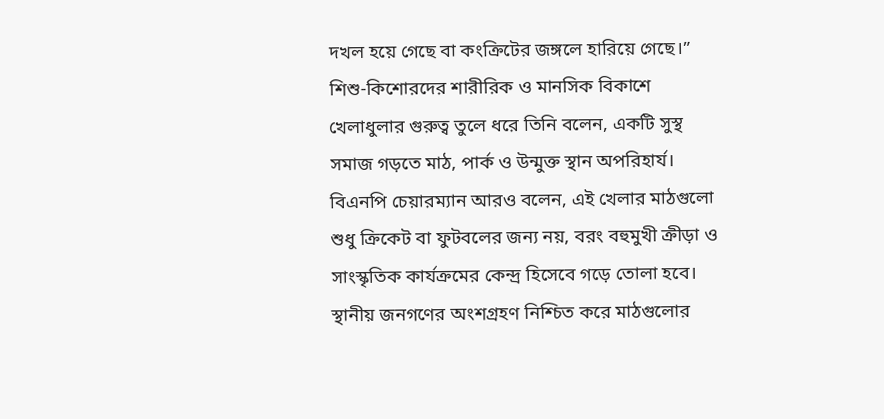দখল হয়ে গেছে বা কংক্রিটের জঙ্গলে হারিয়ে গেছে।” শিশু-কিশোরদের শারীরিক ও মানসিক বিকাশে খেলাধুলার গুরুত্ব তুলে ধরে তিনি বলেন, একটি সুস্থ সমাজ গড়তে মাঠ, পার্ক ও উন্মুক্ত স্থান অপরিহার্য।
বিএনপি চেয়ারম্যান আরও বলেন, এই খেলার মাঠগুলো শুধু ক্রিকেট বা ফুটবলের জন্য নয়, বরং বহুমুখী ক্রীড়া ও সাংস্কৃতিক কার্যক্রমের কেন্দ্র হিসেবে গড়ে তোলা হবে। স্থানীয় জনগণের অংশগ্রহণ নিশ্চিত করে মাঠগুলোর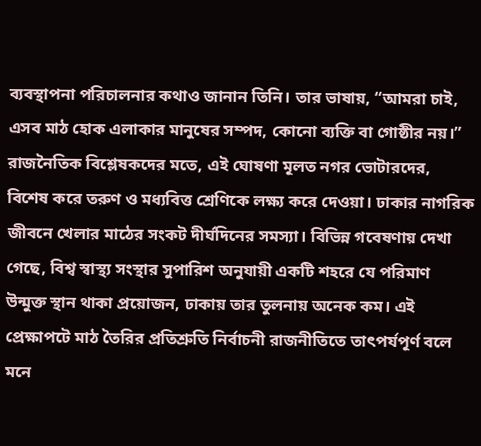ব্যবস্থাপনা পরিচালনার কথাও জানান তিনি। তার ভাষায়, “আমরা চাই, এসব মাঠ হোক এলাকার মানুষের সম্পদ, কোনো ব্যক্তি বা গোষ্ঠীর নয়।”
রাজনৈতিক বিশ্লেষকদের মতে, এই ঘোষণা মূলত নগর ভোটারদের, বিশেষ করে তরুণ ও মধ্যবিত্ত শ্রেণিকে লক্ষ্য করে দেওয়া। ঢাকার নাগরিক জীবনে খেলার মাঠের সংকট দীর্ঘদিনের সমস্যা। বিভিন্ন গবেষণায় দেখা গেছে, বিশ্ব স্বাস্থ্য সংস্থার সুপারিশ অনুযায়ী একটি শহরে যে পরিমাণ উন্মুক্ত স্থান থাকা প্রয়োজন, ঢাকায় তার তুলনায় অনেক কম। এই প্রেক্ষাপটে মাঠ তৈরির প্রতিশ্রুতি নির্বাচনী রাজনীতিতে তাৎপর্যপূর্ণ বলে মনে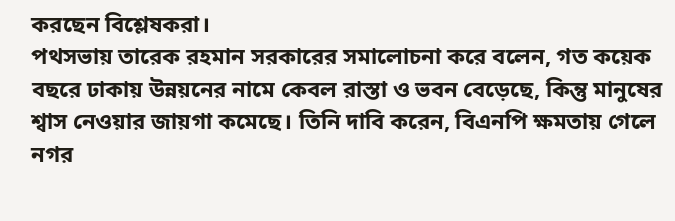করছেন বিশ্লেষকরা।
পথসভায় তারেক রহমান সরকারের সমালোচনা করে বলেন, গত কয়েক বছরে ঢাকায় উন্নয়নের নামে কেবল রাস্তা ও ভবন বেড়েছে, কিন্তু মানুষের শ্বাস নেওয়ার জায়গা কমেছে। তিনি দাবি করেন, বিএনপি ক্ষমতায় গেলে নগর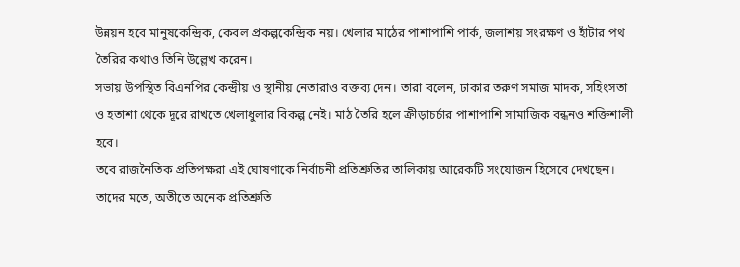উন্নয়ন হবে মানুষকেন্দ্রিক, কেবল প্রকল্পকেন্দ্রিক নয়। খেলার মাঠের পাশাপাশি পার্ক, জলাশয় সংরক্ষণ ও হাঁটার পথ তৈরির কথাও তিনি উল্লেখ করেন।
সভায় উপস্থিত বিএনপির কেন্দ্রীয় ও স্থানীয় নেতারাও বক্তব্য দেন। তারা বলেন, ঢাকার তরুণ সমাজ মাদক, সহিংসতা ও হতাশা থেকে দূরে রাখতে খেলাধুলার বিকল্প নেই। মাঠ তৈরি হলে ক্রীড়াচর্চার পাশাপাশি সামাজিক বন্ধনও শক্তিশালী হবে।
তবে রাজনৈতিক প্রতিপক্ষরা এই ঘোষণাকে নির্বাচনী প্রতিশ্রুতির তালিকায় আরেকটি সংযোজন হিসেবে দেখছেন। তাদের মতে, অতীতে অনেক প্রতিশ্রুতি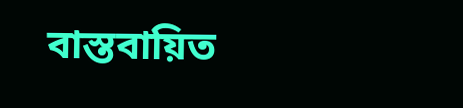বাস্তবায়িত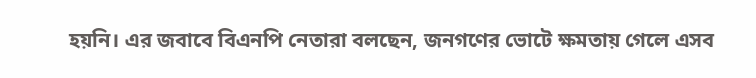হয়নি। এর জবাবে বিএনপি নেতারা বলছেন, জনগণের ভোটে ক্ষমতায় গেলে এসব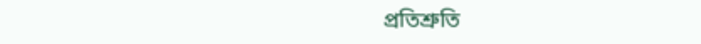প্রতিশ্রুতি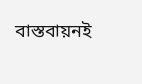বাস্তবায়নই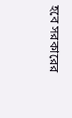হবে সরকারের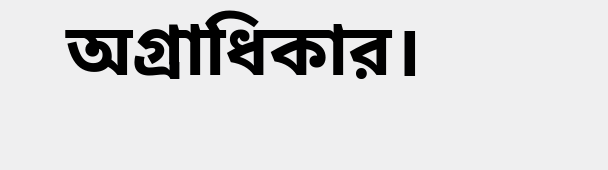অগ্রাধিকার।